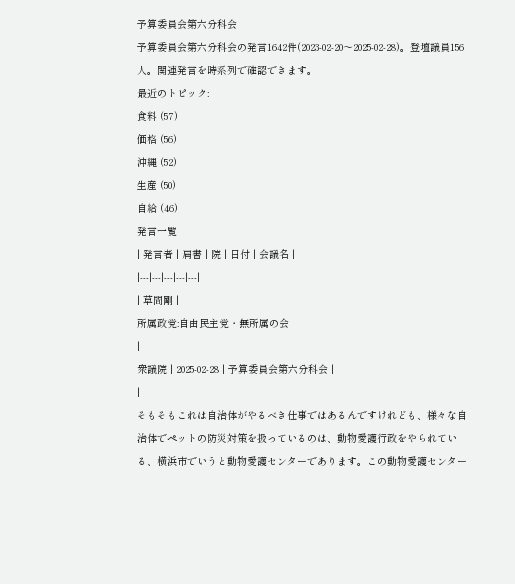予算委員会第六分科会
予算委員会第六分科会の発言1642件(2023-02-20〜2025-02-28)。登壇議員156人。関連発言を時系列で確認できます。
最近のトピック:
食料 (57)
価格 (56)
沖縄 (52)
生産 (50)
自給 (46)
発言一覧
| 発言者 | 肩書 | 院 | 日付 | 会議名 |
|---|---|---|---|---|
| 草間剛 |
所属政党:自由民主党・無所属の会
|
衆議院 | 2025-02-28 | 予算委員会第六分科会 |
|
そもそもこれは自治体がやるべき仕事ではあるんですけれども、様々な自治体でペットの防災対策を扱っているのは、動物愛護行政をやられている、横浜市でいうと動物愛護センターであります。この動物愛護センター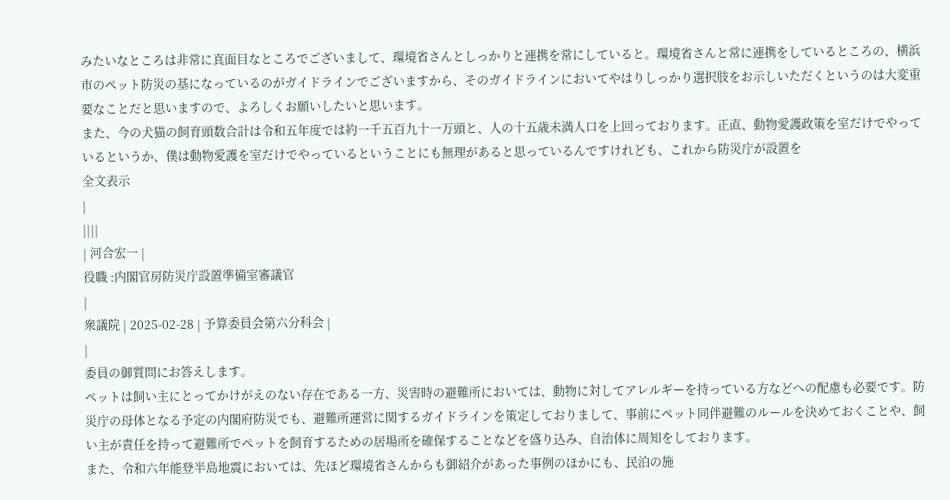みたいなところは非常に真面目なところでございまして、環境省さんとしっかりと連携を常にしていると。環境省さんと常に連携をしているところの、横浜市のペット防災の基になっているのがガイドラインでございますから、そのガイドラインにおいてやはりしっかり選択肢をお示しいただくというのは大変重要なことだと思いますので、よろしくお願いしたいと思います。
また、今の犬猫の飼育頭数合計は令和五年度では約一千五百九十一万頭と、人の十五歳未満人口を上回っております。正直、動物愛護政策を室だけでやっているというか、僕は動物愛護を室だけでやっているということにも無理があると思っているんですけれども、これから防災庁が設置を
全文表示
|
||||
| 河合宏一 |
役職 :内閣官房防災庁設置準備室審議官
|
衆議院 | 2025-02-28 | 予算委員会第六分科会 |
|
委員の御質問にお答えします。
ペットは飼い主にとってかけがえのない存在である一方、災害時の避難所においては、動物に対してアレルギーを持っている方などへの配慮も必要です。防災庁の母体となる予定の内閣府防災でも、避難所運営に関するガイドラインを策定しておりまして、事前にペット同伴避難のルールを決めておくことや、飼い主が責任を持って避難所でペットを飼育するための居場所を確保することなどを盛り込み、自治体に周知をしております。
また、令和六年能登半島地震においては、先ほど環境省さんからも御紹介があった事例のほかにも、民泊の施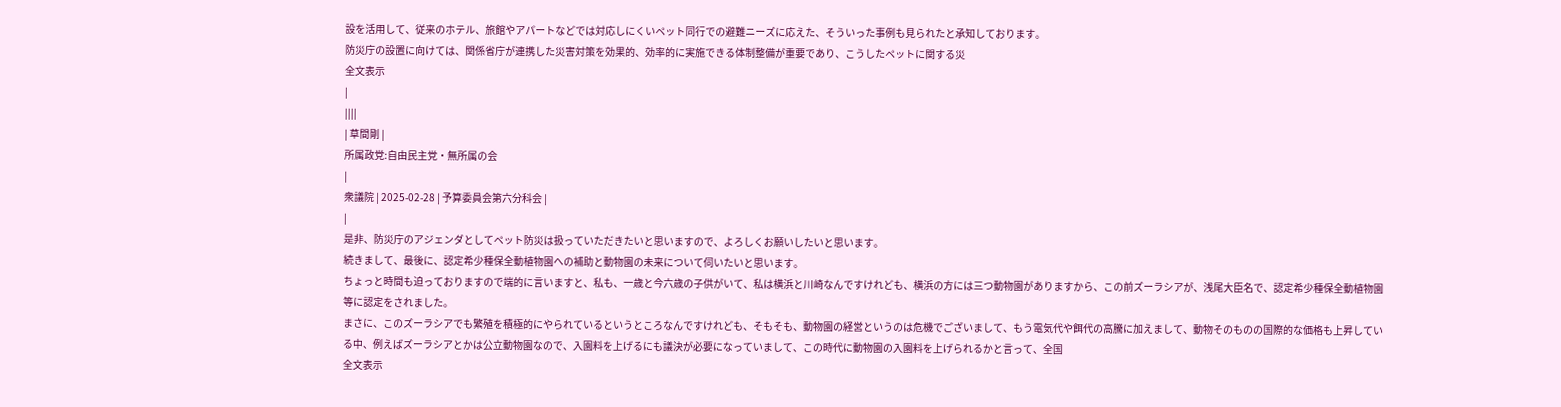設を活用して、従来のホテル、旅館やアパートなどでは対応しにくいペット同行での避難ニーズに応えた、そういった事例も見られたと承知しております。
防災庁の設置に向けては、関係省庁が連携した災害対策を効果的、効率的に実施できる体制整備が重要であり、こうしたペットに関する災
全文表示
|
||||
| 草間剛 |
所属政党:自由民主党・無所属の会
|
衆議院 | 2025-02-28 | 予算委員会第六分科会 |
|
是非、防災庁のアジェンダとしてペット防災は扱っていただきたいと思いますので、よろしくお願いしたいと思います。
続きまして、最後に、認定希少種保全動植物園への補助と動物園の未来について伺いたいと思います。
ちょっと時間も迫っておりますので端的に言いますと、私も、一歳と今六歳の子供がいて、私は横浜と川崎なんですけれども、横浜の方には三つ動物園がありますから、この前ズーラシアが、浅尾大臣名で、認定希少種保全動植物園等に認定をされました。
まさに、このズーラシアでも繁殖を積極的にやられているというところなんですけれども、そもそも、動物園の経営というのは危機でございまして、もう電気代や餌代の高騰に加えまして、動物そのものの国際的な価格も上昇している中、例えばズーラシアとかは公立動物園なので、入園料を上げるにも議決が必要になっていまして、この時代に動物園の入園料を上げられるかと言って、全国
全文表示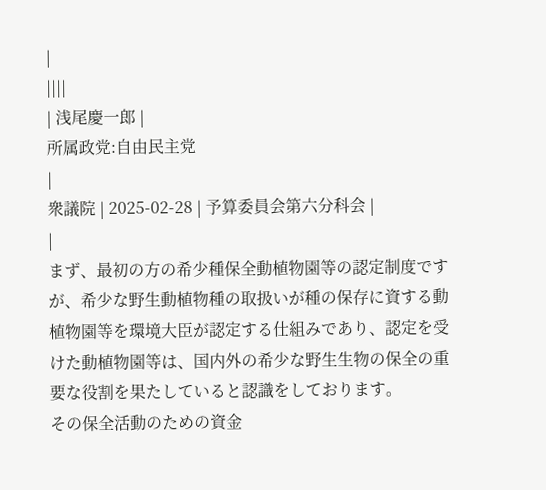|
||||
| 浅尾慶一郎 |
所属政党:自由民主党
|
衆議院 | 2025-02-28 | 予算委員会第六分科会 |
|
まず、最初の方の希少種保全動植物園等の認定制度ですが、希少な野生動植物種の取扱いが種の保存に資する動植物園等を環境大臣が認定する仕組みであり、認定を受けた動植物園等は、国内外の希少な野生生物の保全の重要な役割を果たしていると認識をしております。
その保全活動のための資金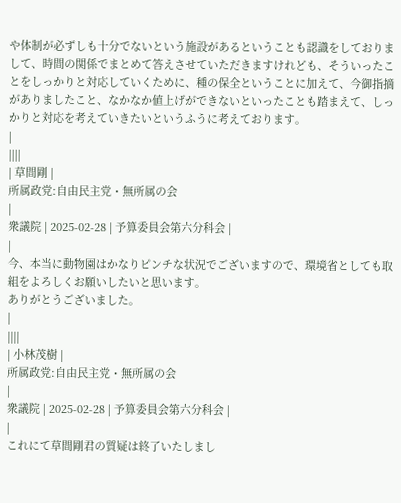や体制が必ずしも十分でないという施設があるということも認識をしておりまして、時間の関係でまとめて答えさせていただきますけれども、そういったことをしっかりと対応していくために、種の保全ということに加えて、今御指摘がありましたこと、なかなか値上げができないといったことも踏まえて、しっかりと対応を考えていきたいというふうに考えております。
|
||||
| 草間剛 |
所属政党:自由民主党・無所属の会
|
衆議院 | 2025-02-28 | 予算委員会第六分科会 |
|
今、本当に動物園はかなりピンチな状況でございますので、環境省としても取組をよろしくお願いしたいと思います。
ありがとうございました。
|
||||
| 小林茂樹 |
所属政党:自由民主党・無所属の会
|
衆議院 | 2025-02-28 | 予算委員会第六分科会 |
|
これにて草間剛君の質疑は終了いたしまし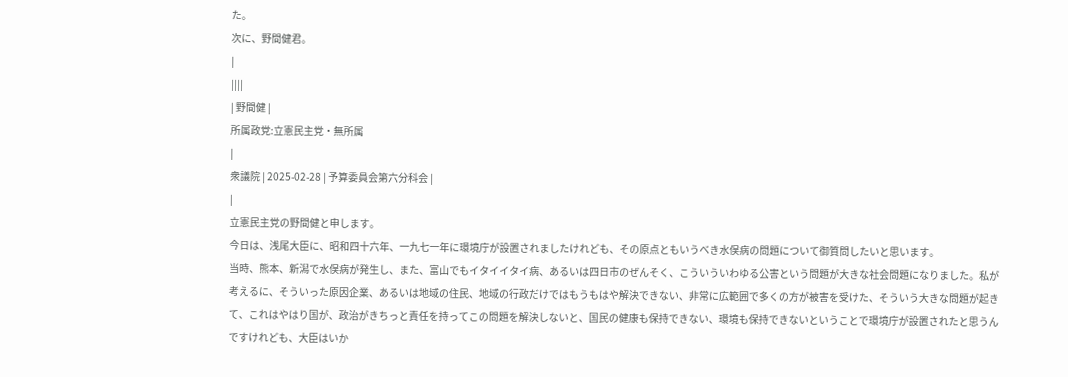た。
次に、野間健君。
|
||||
| 野間健 |
所属政党:立憲民主党・無所属
|
衆議院 | 2025-02-28 | 予算委員会第六分科会 |
|
立憲民主党の野間健と申します。
今日は、浅尾大臣に、昭和四十六年、一九七一年に環境庁が設置されましたけれども、その原点ともいうべき水俣病の問題について御質問したいと思います。
当時、熊本、新潟で水俣病が発生し、また、富山でもイタイイタイ病、あるいは四日市のぜんそく、こういういわゆる公害という問題が大きな社会問題になりました。私が考えるに、そういった原因企業、あるいは地域の住民、地域の行政だけではもうもはや解決できない、非常に広範囲で多くの方が被害を受けた、そういう大きな問題が起きて、これはやはり国が、政治がきちっと責任を持ってこの問題を解決しないと、国民の健康も保持できない、環境も保持できないということで環境庁が設置されたと思うんですけれども、大臣はいか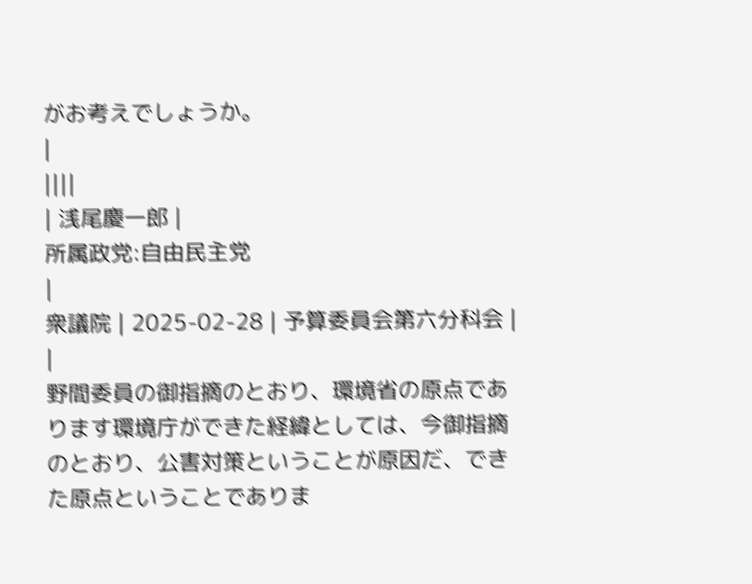がお考えでしょうか。
|
||||
| 浅尾慶一郎 |
所属政党:自由民主党
|
衆議院 | 2025-02-28 | 予算委員会第六分科会 |
|
野間委員の御指摘のとおり、環境省の原点であります環境庁ができた経緯としては、今御指摘のとおり、公害対策ということが原因だ、できた原点ということでありま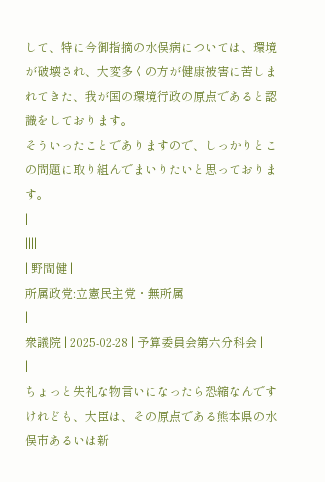して、特に今御指摘の水俣病については、環境が破壊され、大変多くの方が健康被害に苦しまれてきた、我が国の環境行政の原点であると認識をしております。
そういったことでありますので、しっかりとこの問題に取り組んでまいりたいと思っております。
|
||||
| 野間健 |
所属政党:立憲民主党・無所属
|
衆議院 | 2025-02-28 | 予算委員会第六分科会 |
|
ちょっと失礼な物言いになったら恐縮なんですけれども、大臣は、その原点である熊本県の水俣市あるいは新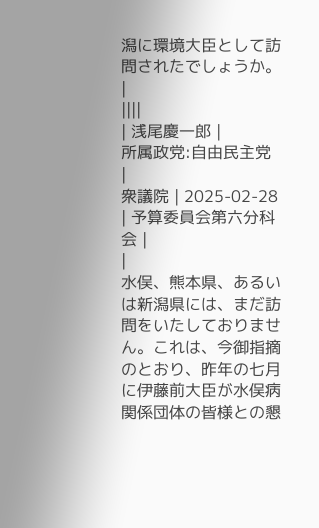潟に環境大臣として訪問されたでしょうか。
|
||||
| 浅尾慶一郎 |
所属政党:自由民主党
|
衆議院 | 2025-02-28 | 予算委員会第六分科会 |
|
水俣、熊本県、あるいは新潟県には、まだ訪問をいたしておりません。これは、今御指摘のとおり、昨年の七月に伊藤前大臣が水俣病関係団体の皆様との懇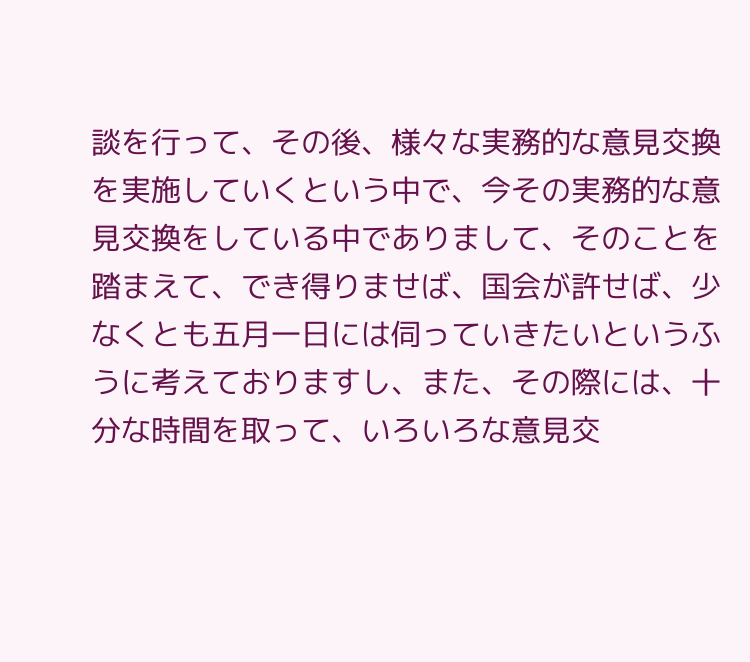談を行って、その後、様々な実務的な意見交換を実施していくという中で、今その実務的な意見交換をしている中でありまして、そのことを踏まえて、でき得りませば、国会が許せば、少なくとも五月一日には伺っていきたいというふうに考えておりますし、また、その際には、十分な時間を取って、いろいろな意見交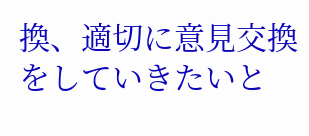換、適切に意見交換をしていきたいと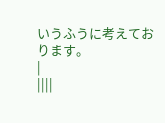いうふうに考えております。
|
||||